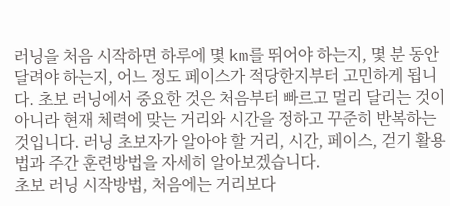러닝을 처음 시작하면 하루에 몇 km를 뛰어야 하는지, 몇 분 동안 달려야 하는지, 어느 정도 페이스가 적당한지부터 고민하게 됩니다. 초보 러닝에서 중요한 것은 처음부터 빠르고 멀리 달리는 것이 아니라 현재 체력에 맞는 거리와 시간을 정하고 꾸준히 반복하는 것입니다. 러닝 초보자가 알아야 할 거리, 시간, 페이스, 걷기 활용법과 주간 훈련방법을 자세히 알아보겠습니다.
초보 러닝 시작방법, 처음에는 거리보다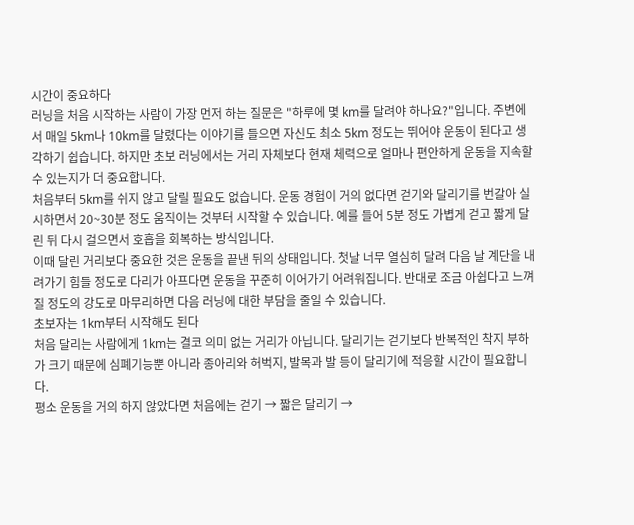시간이 중요하다
러닝을 처음 시작하는 사람이 가장 먼저 하는 질문은 "하루에 몇 km를 달려야 하나요?"입니다. 주변에서 매일 5km나 10km를 달렸다는 이야기를 들으면 자신도 최소 5km 정도는 뛰어야 운동이 된다고 생각하기 쉽습니다. 하지만 초보 러닝에서는 거리 자체보다 현재 체력으로 얼마나 편안하게 운동을 지속할 수 있는지가 더 중요합니다.
처음부터 5km를 쉬지 않고 달릴 필요도 없습니다. 운동 경험이 거의 없다면 걷기와 달리기를 번갈아 실시하면서 20~30분 정도 움직이는 것부터 시작할 수 있습니다. 예를 들어 5분 정도 가볍게 걷고 짧게 달린 뒤 다시 걸으면서 호흡을 회복하는 방식입니다.
이때 달린 거리보다 중요한 것은 운동을 끝낸 뒤의 상태입니다. 첫날 너무 열심히 달려 다음 날 계단을 내려가기 힘들 정도로 다리가 아프다면 운동을 꾸준히 이어가기 어려워집니다. 반대로 조금 아쉽다고 느껴질 정도의 강도로 마무리하면 다음 러닝에 대한 부담을 줄일 수 있습니다.
초보자는 1km부터 시작해도 된다
처음 달리는 사람에게 1km는 결코 의미 없는 거리가 아닙니다. 달리기는 걷기보다 반복적인 착지 부하가 크기 때문에 심폐기능뿐 아니라 종아리와 허벅지, 발목과 발 등이 달리기에 적응할 시간이 필요합니다.
평소 운동을 거의 하지 않았다면 처음에는 걷기 → 짧은 달리기 →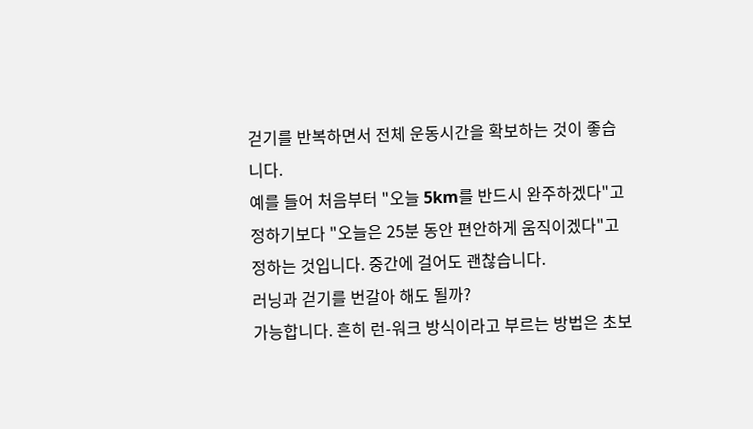걷기를 반복하면서 전체 운동시간을 확보하는 것이 좋습니다.
예를 들어 처음부터 "오늘 5km를 반드시 완주하겠다"고 정하기보다 "오늘은 25분 동안 편안하게 움직이겠다"고 정하는 것입니다. 중간에 걸어도 괜찮습니다.
러닝과 걷기를 번갈아 해도 될까?
가능합니다. 흔히 런-워크 방식이라고 부르는 방법은 초보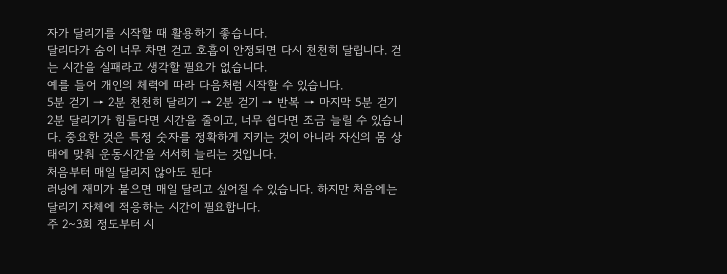자가 달리기를 시작할 때 활용하기 좋습니다.
달리다가 숨이 너무 차면 걷고 호흡이 안정되면 다시 천천히 달립니다. 걷는 시간을 실패라고 생각할 필요가 없습니다.
예를 들어 개인의 체력에 따라 다음처럼 시작할 수 있습니다.
5분 걷기 → 2분 천천히 달리기 → 2분 걷기 → 반복 → 마지막 5분 걷기
2분 달리기가 힘들다면 시간을 줄이고, 너무 쉽다면 조금 늘릴 수 있습니다. 중요한 것은 특정 숫자를 정확하게 지키는 것이 아니라 자신의 몸 상태에 맞춰 운동시간을 서서히 늘리는 것입니다.
처음부터 매일 달리지 않아도 된다
러닝에 재미가 붙으면 매일 달리고 싶어질 수 있습니다. 하지만 처음에는 달리기 자체에 적응하는 시간이 필요합니다.
주 2~3회 정도부터 시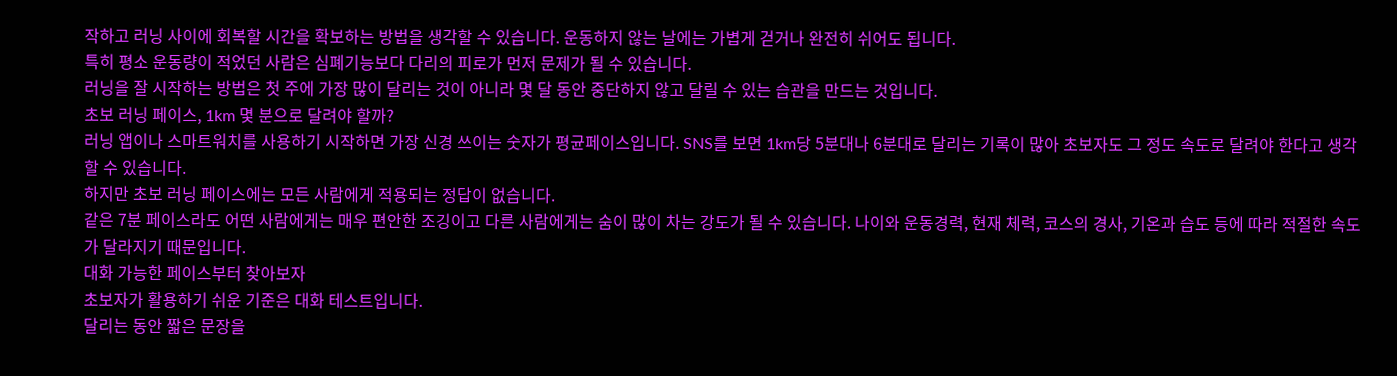작하고 러닝 사이에 회복할 시간을 확보하는 방법을 생각할 수 있습니다. 운동하지 않는 날에는 가볍게 걷거나 완전히 쉬어도 됩니다.
특히 평소 운동량이 적었던 사람은 심폐기능보다 다리의 피로가 먼저 문제가 될 수 있습니다.
러닝을 잘 시작하는 방법은 첫 주에 가장 많이 달리는 것이 아니라 몇 달 동안 중단하지 않고 달릴 수 있는 습관을 만드는 것입니다.
초보 러닝 페이스, 1km 몇 분으로 달려야 할까?
러닝 앱이나 스마트워치를 사용하기 시작하면 가장 신경 쓰이는 숫자가 평균페이스입니다. SNS를 보면 1km당 5분대나 6분대로 달리는 기록이 많아 초보자도 그 정도 속도로 달려야 한다고 생각할 수 있습니다.
하지만 초보 러닝 페이스에는 모든 사람에게 적용되는 정답이 없습니다.
같은 7분 페이스라도 어떤 사람에게는 매우 편안한 조깅이고 다른 사람에게는 숨이 많이 차는 강도가 될 수 있습니다. 나이와 운동경력, 현재 체력, 코스의 경사, 기온과 습도 등에 따라 적절한 속도가 달라지기 때문입니다.
대화 가능한 페이스부터 찾아보자
초보자가 활용하기 쉬운 기준은 대화 테스트입니다.
달리는 동안 짧은 문장을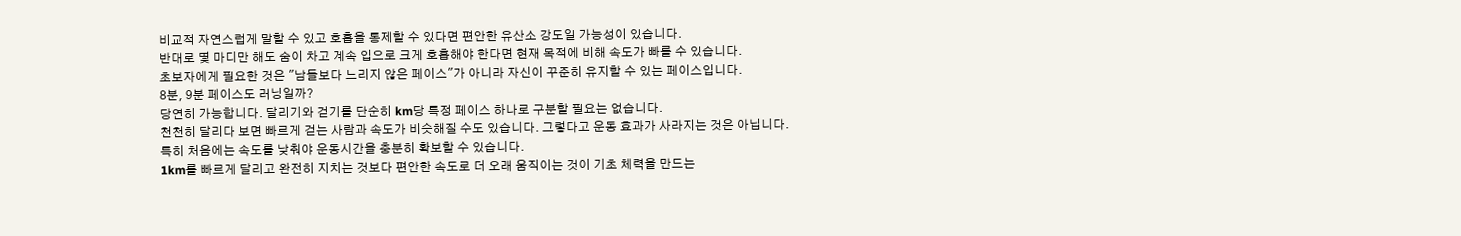비교적 자연스럽게 말할 수 있고 호흡을 통제할 수 있다면 편안한 유산소 강도일 가능성이 있습니다.
반대로 몇 마디만 해도 숨이 차고 계속 입으로 크게 호흡해야 한다면 현재 목적에 비해 속도가 빠를 수 있습니다.
초보자에게 필요한 것은 "남들보다 느리지 않은 페이스"가 아니라 자신이 꾸준히 유지할 수 있는 페이스입니다.
8분, 9분 페이스도 러닝일까?
당연히 가능합니다. 달리기와 걷기를 단순히 km당 특정 페이스 하나로 구분할 필요는 없습니다.
천천히 달리다 보면 빠르게 걷는 사람과 속도가 비슷해질 수도 있습니다. 그렇다고 운동 효과가 사라지는 것은 아닙니다.
특히 처음에는 속도를 낮춰야 운동시간을 충분히 확보할 수 있습니다.
1km를 빠르게 달리고 완전히 지치는 것보다 편안한 속도로 더 오래 움직이는 것이 기초 체력을 만드는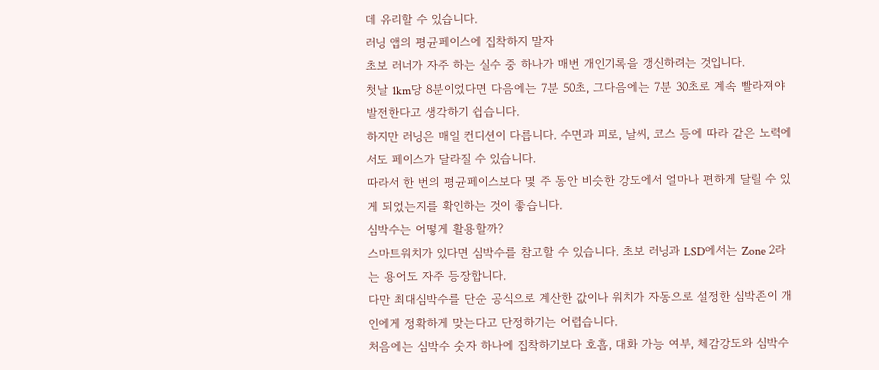데 유리할 수 있습니다.
러닝 앱의 평균페이스에 집착하지 말자
초보 러너가 자주 하는 실수 중 하나가 매번 개인기록을 갱신하려는 것입니다.
첫날 1km당 8분이었다면 다음에는 7분 50초, 그다음에는 7분 30초로 계속 빨라져야 발전한다고 생각하기 쉽습니다.
하지만 러닝은 매일 컨디션이 다릅니다. 수면과 피로, 날씨, 코스 등에 따라 같은 노력에서도 페이스가 달라질 수 있습니다.
따라서 한 번의 평균페이스보다 몇 주 동안 비슷한 강도에서 얼마나 편하게 달릴 수 있게 되었는지를 확인하는 것이 좋습니다.
심박수는 어떻게 활용할까?
스마트워치가 있다면 심박수를 참고할 수 있습니다. 초보 러닝과 LSD에서는 Zone 2라는 용어도 자주 등장합니다.
다만 최대심박수를 단순 공식으로 계산한 값이나 워치가 자동으로 설정한 심박존이 개인에게 정확하게 맞는다고 단정하기는 어렵습니다.
처음에는 심박수 숫자 하나에 집착하기보다 호흡, 대화 가능 여부, 체감강도와 심박수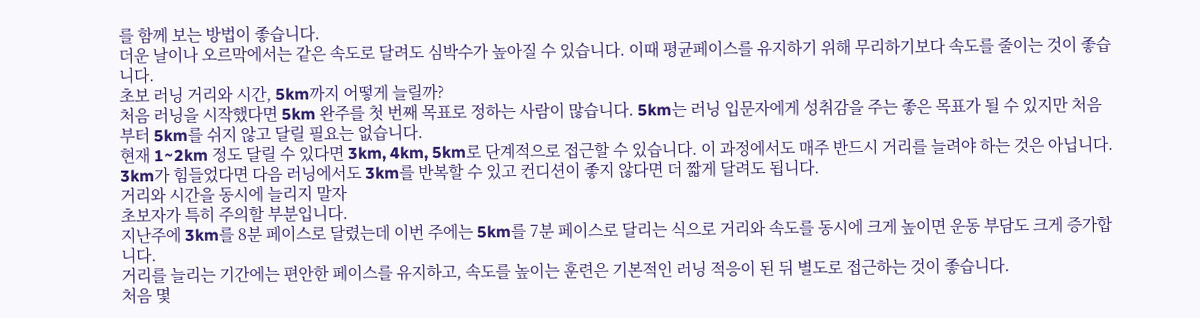를 함께 보는 방법이 좋습니다.
더운 날이나 오르막에서는 같은 속도로 달려도 심박수가 높아질 수 있습니다. 이때 평균페이스를 유지하기 위해 무리하기보다 속도를 줄이는 것이 좋습니다.
초보 러닝 거리와 시간, 5km까지 어떻게 늘릴까?
처음 러닝을 시작했다면 5km 완주를 첫 번째 목표로 정하는 사람이 많습니다. 5km는 러닝 입문자에게 성취감을 주는 좋은 목표가 될 수 있지만 처음부터 5km를 쉬지 않고 달릴 필요는 없습니다.
현재 1~2km 정도 달릴 수 있다면 3km, 4km, 5km로 단계적으로 접근할 수 있습니다. 이 과정에서도 매주 반드시 거리를 늘려야 하는 것은 아닙니다.
3km가 힘들었다면 다음 러닝에서도 3km를 반복할 수 있고 컨디션이 좋지 않다면 더 짧게 달려도 됩니다.
거리와 시간을 동시에 늘리지 말자
초보자가 특히 주의할 부분입니다.
지난주에 3km를 8분 페이스로 달렸는데 이번 주에는 5km를 7분 페이스로 달리는 식으로 거리와 속도를 동시에 크게 높이면 운동 부담도 크게 증가합니다.
거리를 늘리는 기간에는 편안한 페이스를 유지하고, 속도를 높이는 훈련은 기본적인 러닝 적응이 된 뒤 별도로 접근하는 것이 좋습니다.
처음 몇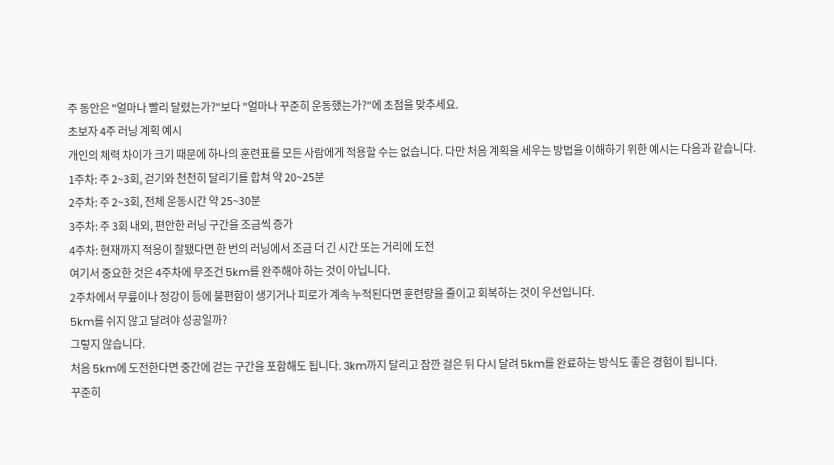주 동안은 "얼마나 빨리 달렸는가?"보다 "얼마나 꾸준히 운동했는가?"에 초점을 맞추세요.
초보자 4주 러닝 계획 예시
개인의 체력 차이가 크기 때문에 하나의 훈련표를 모든 사람에게 적용할 수는 없습니다. 다만 처음 계획을 세우는 방법을 이해하기 위한 예시는 다음과 같습니다.
1주차: 주 2~3회, 걷기와 천천히 달리기를 합쳐 약 20~25분
2주차: 주 2~3회, 전체 운동시간 약 25~30분
3주차: 주 3회 내외, 편안한 러닝 구간을 조금씩 증가
4주차: 현재까지 적응이 잘됐다면 한 번의 러닝에서 조금 더 긴 시간 또는 거리에 도전
여기서 중요한 것은 4주차에 무조건 5km를 완주해야 하는 것이 아닙니다.
2주차에서 무릎이나 정강이 등에 불편함이 생기거나 피로가 계속 누적된다면 훈련량을 줄이고 회복하는 것이 우선입니다.
5km를 쉬지 않고 달려야 성공일까?
그렇지 않습니다.
처음 5km에 도전한다면 중간에 걷는 구간을 포함해도 됩니다. 3km까지 달리고 잠깐 걸은 뒤 다시 달려 5km를 완료하는 방식도 좋은 경험이 됩니다.
꾸준히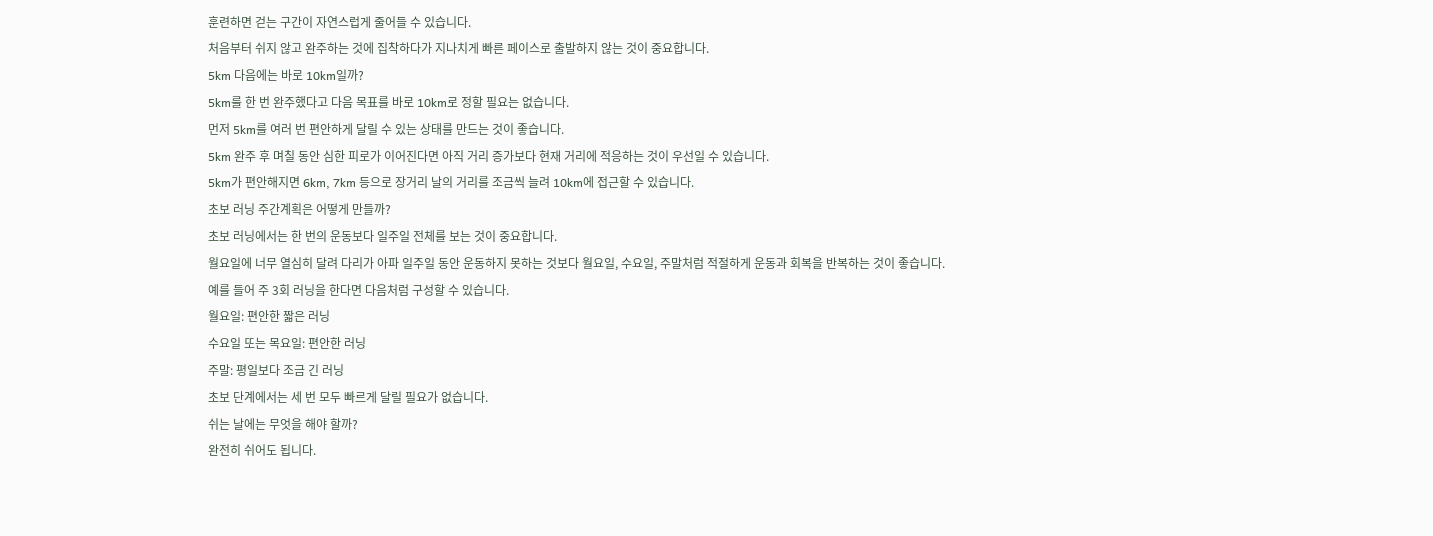훈련하면 걷는 구간이 자연스럽게 줄어들 수 있습니다.
처음부터 쉬지 않고 완주하는 것에 집착하다가 지나치게 빠른 페이스로 출발하지 않는 것이 중요합니다.
5km 다음에는 바로 10km일까?
5km를 한 번 완주했다고 다음 목표를 바로 10km로 정할 필요는 없습니다.
먼저 5km를 여러 번 편안하게 달릴 수 있는 상태를 만드는 것이 좋습니다.
5km 완주 후 며칠 동안 심한 피로가 이어진다면 아직 거리 증가보다 현재 거리에 적응하는 것이 우선일 수 있습니다.
5km가 편안해지면 6km, 7km 등으로 장거리 날의 거리를 조금씩 늘려 10km에 접근할 수 있습니다.
초보 러닝 주간계획은 어떻게 만들까?
초보 러닝에서는 한 번의 운동보다 일주일 전체를 보는 것이 중요합니다.
월요일에 너무 열심히 달려 다리가 아파 일주일 동안 운동하지 못하는 것보다 월요일, 수요일, 주말처럼 적절하게 운동과 회복을 반복하는 것이 좋습니다.
예를 들어 주 3회 러닝을 한다면 다음처럼 구성할 수 있습니다.
월요일: 편안한 짧은 러닝
수요일 또는 목요일: 편안한 러닝
주말: 평일보다 조금 긴 러닝
초보 단계에서는 세 번 모두 빠르게 달릴 필요가 없습니다.
쉬는 날에는 무엇을 해야 할까?
완전히 쉬어도 됩니다.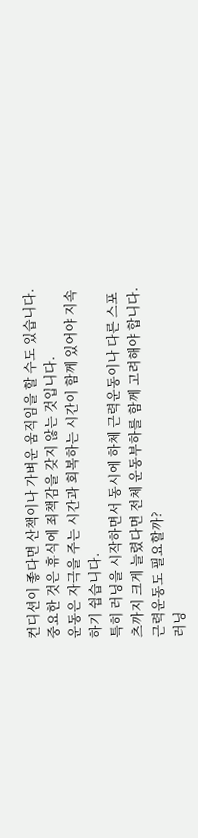컨디션이 좋다면 산책이나 가벼운 움직임을 할 수도 있습니다. 중요한 것은 휴식에 죄책감을 갖지 않는 것입니다.
운동은 자극을 주는 시간과 회복하는 시간이 함께 있어야 지속하기 쉽습니다.
특히 러닝을 시작하면서 동시에 하체 근력운동이나 다른 스포츠까지 크게 늘렸다면 전체 운동부하를 함께 고려해야 합니다.
근력운동도 필요할까?
러닝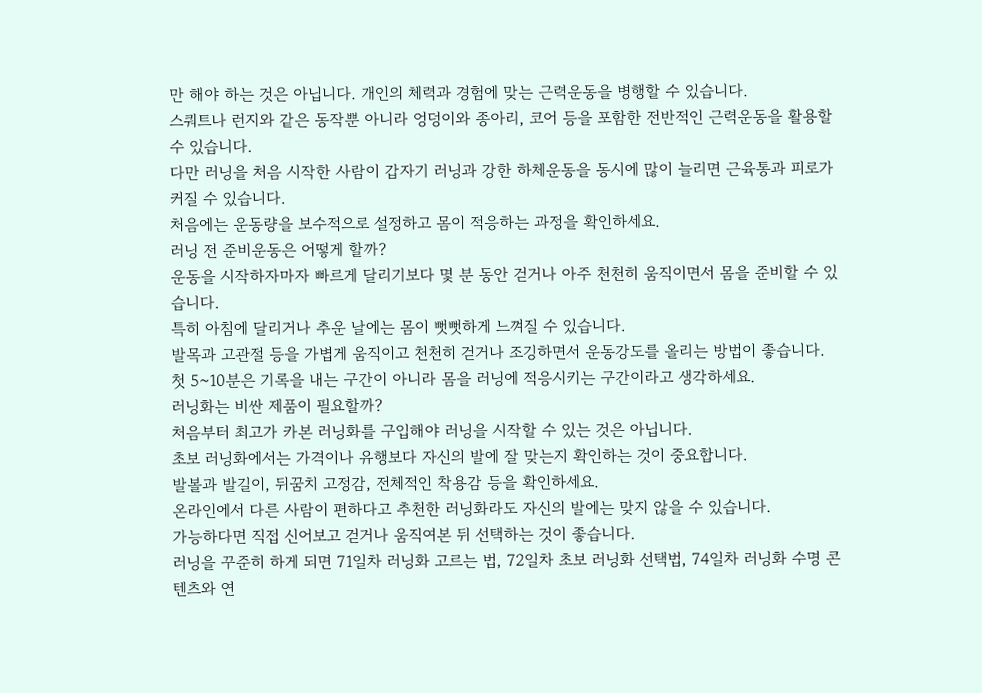만 해야 하는 것은 아닙니다. 개인의 체력과 경험에 맞는 근력운동을 병행할 수 있습니다.
스쿼트나 런지와 같은 동작뿐 아니라 엉덩이와 종아리, 코어 등을 포함한 전반적인 근력운동을 활용할 수 있습니다.
다만 러닝을 처음 시작한 사람이 갑자기 러닝과 강한 하체운동을 동시에 많이 늘리면 근육통과 피로가 커질 수 있습니다.
처음에는 운동량을 보수적으로 설정하고 몸이 적응하는 과정을 확인하세요.
러닝 전 준비운동은 어떻게 할까?
운동을 시작하자마자 빠르게 달리기보다 몇 분 동안 걷거나 아주 천천히 움직이면서 몸을 준비할 수 있습니다.
특히 아침에 달리거나 추운 날에는 몸이 뻣뻣하게 느껴질 수 있습니다.
발목과 고관절 등을 가볍게 움직이고 천천히 걷거나 조깅하면서 운동강도를 올리는 방법이 좋습니다.
첫 5~10분은 기록을 내는 구간이 아니라 몸을 러닝에 적응시키는 구간이라고 생각하세요.
러닝화는 비싼 제품이 필요할까?
처음부터 최고가 카본 러닝화를 구입해야 러닝을 시작할 수 있는 것은 아닙니다.
초보 러닝화에서는 가격이나 유행보다 자신의 발에 잘 맞는지 확인하는 것이 중요합니다.
발볼과 발길이, 뒤꿈치 고정감, 전체적인 착용감 등을 확인하세요.
온라인에서 다른 사람이 편하다고 추천한 러닝화라도 자신의 발에는 맞지 않을 수 있습니다.
가능하다면 직접 신어보고 걷거나 움직여본 뒤 선택하는 것이 좋습니다.
러닝을 꾸준히 하게 되면 71일차 러닝화 고르는 법, 72일차 초보 러닝화 선택법, 74일차 러닝화 수명 콘텐츠와 연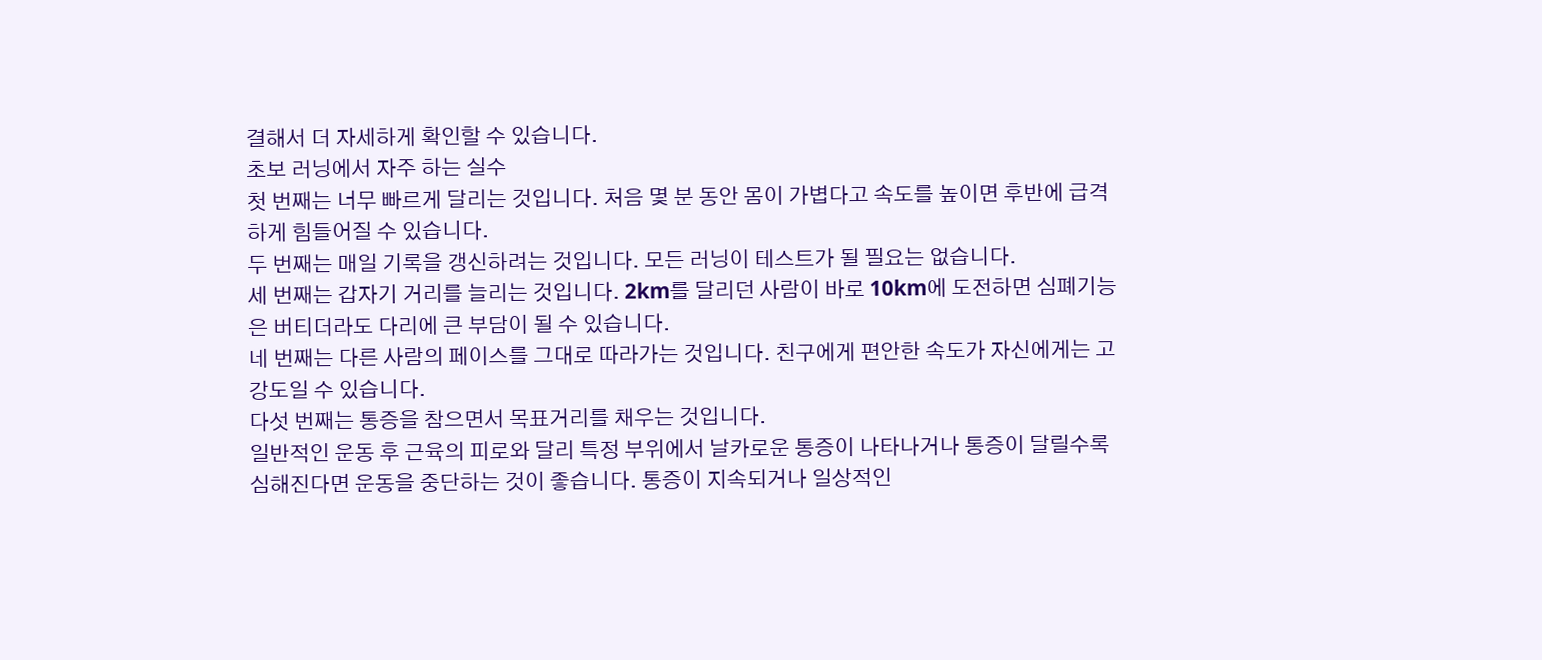결해서 더 자세하게 확인할 수 있습니다.
초보 러닝에서 자주 하는 실수
첫 번째는 너무 빠르게 달리는 것입니다. 처음 몇 분 동안 몸이 가볍다고 속도를 높이면 후반에 급격하게 힘들어질 수 있습니다.
두 번째는 매일 기록을 갱신하려는 것입니다. 모든 러닝이 테스트가 될 필요는 없습니다.
세 번째는 갑자기 거리를 늘리는 것입니다. 2km를 달리던 사람이 바로 10km에 도전하면 심폐기능은 버티더라도 다리에 큰 부담이 될 수 있습니다.
네 번째는 다른 사람의 페이스를 그대로 따라가는 것입니다. 친구에게 편안한 속도가 자신에게는 고강도일 수 있습니다.
다섯 번째는 통증을 참으면서 목표거리를 채우는 것입니다.
일반적인 운동 후 근육의 피로와 달리 특정 부위에서 날카로운 통증이 나타나거나 통증이 달릴수록 심해진다면 운동을 중단하는 것이 좋습니다. 통증이 지속되거나 일상적인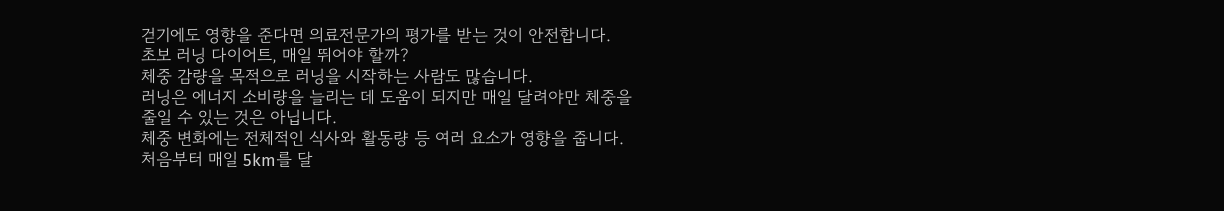걷기에도 영향을 준다면 의료전문가의 평가를 받는 것이 안전합니다.
초보 러닝 다이어트, 매일 뛰어야 할까?
체중 감량을 목적으로 러닝을 시작하는 사람도 많습니다.
러닝은 에너지 소비량을 늘리는 데 도움이 되지만 매일 달려야만 체중을 줄일 수 있는 것은 아닙니다.
체중 변화에는 전체적인 식사와 활동량 등 여러 요소가 영향을 줍니다.
처음부터 매일 5km를 달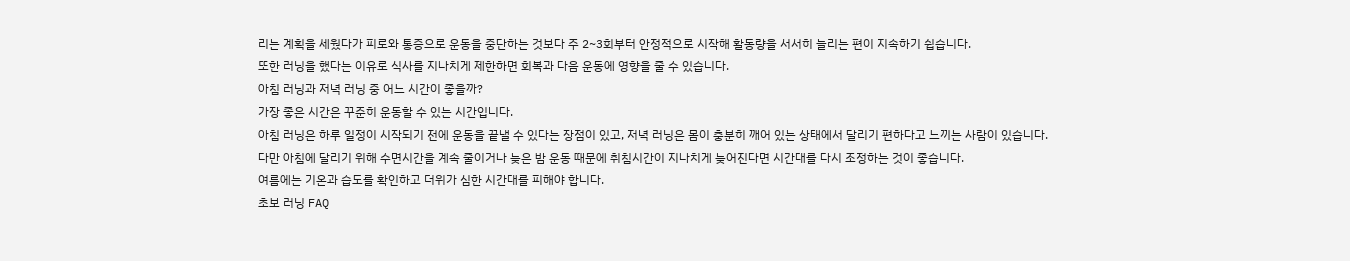리는 계획을 세웠다가 피로와 통증으로 운동을 중단하는 것보다 주 2~3회부터 안정적으로 시작해 활동량을 서서히 늘리는 편이 지속하기 쉽습니다.
또한 러닝을 했다는 이유로 식사를 지나치게 제한하면 회복과 다음 운동에 영향을 줄 수 있습니다.
아침 러닝과 저녁 러닝 중 어느 시간이 좋을까?
가장 좋은 시간은 꾸준히 운동할 수 있는 시간입니다.
아침 러닝은 하루 일정이 시작되기 전에 운동을 끝낼 수 있다는 장점이 있고, 저녁 러닝은 몸이 충분히 깨어 있는 상태에서 달리기 편하다고 느끼는 사람이 있습니다.
다만 아침에 달리기 위해 수면시간을 계속 줄이거나 늦은 밤 운동 때문에 취침시간이 지나치게 늦어진다면 시간대를 다시 조정하는 것이 좋습니다.
여름에는 기온과 습도를 확인하고 더위가 심한 시간대를 피해야 합니다.
초보 러닝 FAQ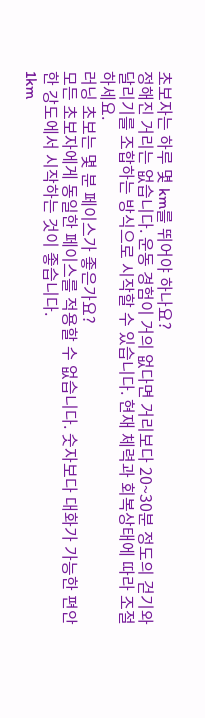초보자는 하루 몇 km를 뛰어야 하나요?
정해진 거리는 없습니다. 운동 경험이 거의 없다면 거리보다 20~30분 정도의 걷기와 달리기를 조합하는 방식으로 시작할 수 있습니다. 현재 체력과 회복상태에 따라 조절하세요.
러닝 초보는 몇 분 페이스가 좋은가요?
모든 초보자에게 동일한 페이스를 적용할 수 없습니다. 숫자보다 대화가 가능한 편안한 강도에서 시작하는 것이 좋습니다.
1km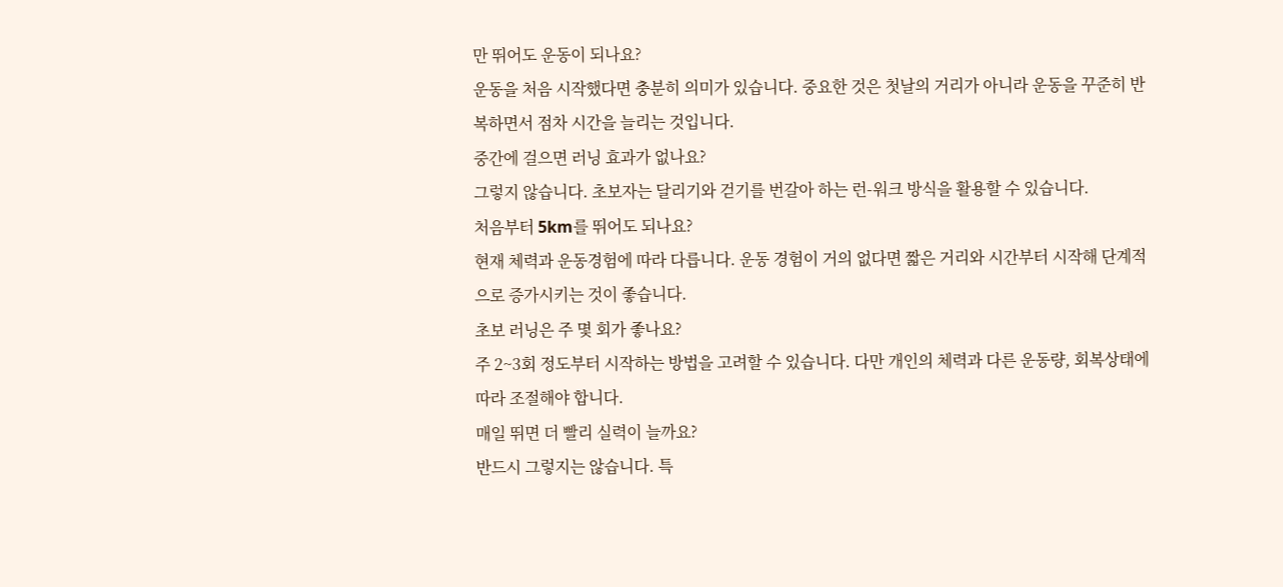만 뛰어도 운동이 되나요?
운동을 처음 시작했다면 충분히 의미가 있습니다. 중요한 것은 첫날의 거리가 아니라 운동을 꾸준히 반복하면서 점차 시간을 늘리는 것입니다.
중간에 걸으면 러닝 효과가 없나요?
그렇지 않습니다. 초보자는 달리기와 걷기를 번갈아 하는 런-워크 방식을 활용할 수 있습니다.
처음부터 5km를 뛰어도 되나요?
현재 체력과 운동경험에 따라 다릅니다. 운동 경험이 거의 없다면 짧은 거리와 시간부터 시작해 단계적으로 증가시키는 것이 좋습니다.
초보 러닝은 주 몇 회가 좋나요?
주 2~3회 정도부터 시작하는 방법을 고려할 수 있습니다. 다만 개인의 체력과 다른 운동량, 회복상태에 따라 조절해야 합니다.
매일 뛰면 더 빨리 실력이 늘까요?
반드시 그렇지는 않습니다. 특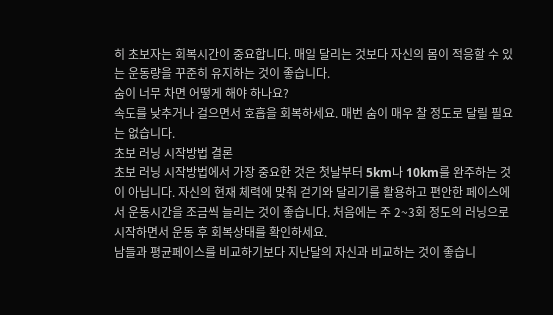히 초보자는 회복시간이 중요합니다. 매일 달리는 것보다 자신의 몸이 적응할 수 있는 운동량을 꾸준히 유지하는 것이 좋습니다.
숨이 너무 차면 어떻게 해야 하나요?
속도를 낮추거나 걸으면서 호흡을 회복하세요. 매번 숨이 매우 찰 정도로 달릴 필요는 없습니다.
초보 러닝 시작방법 결론
초보 러닝 시작방법에서 가장 중요한 것은 첫날부터 5km나 10km를 완주하는 것이 아닙니다. 자신의 현재 체력에 맞춰 걷기와 달리기를 활용하고 편안한 페이스에서 운동시간을 조금씩 늘리는 것이 좋습니다. 처음에는 주 2~3회 정도의 러닝으로 시작하면서 운동 후 회복상태를 확인하세요.
남들과 평균페이스를 비교하기보다 지난달의 자신과 비교하는 것이 좋습니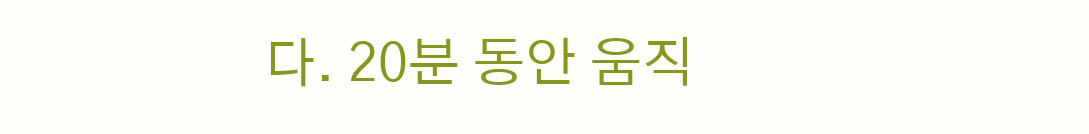다. 20분 동안 움직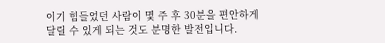이기 힘들었던 사람이 몇 주 후 30분을 편안하게 달릴 수 있게 되는 것도 분명한 발전입니다.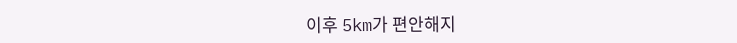이후 5km가 편안해지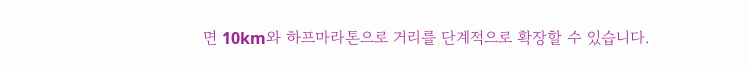면 10km와 하프마라톤으로 거리를 단계적으로 확장할 수 있습니다.